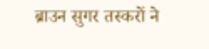ब्राउन सुगर तस्करों ने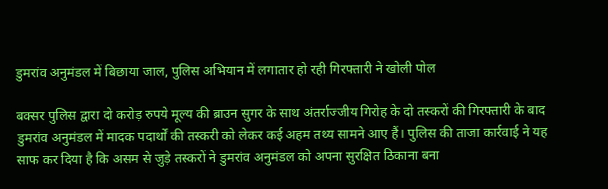डुमरांव अनुमंडल में बिछाया जाल, पुलिस अभियान में लगातार हो रही गिरफ्तारी ने खोली पोल

बक्सर पुलिस द्वारा दो करोड़ रुपये मूल्य की ब्राउन सुगर के साथ अंतर्राज्जीय गिरोह के दो तस्करों की गिरफ्तारी के बाद डुमरांव अनुमंडल में मादक पदार्थों की तस्करी को लेकर कई अहम तथ्य सामने आए हैं। पुलिस की ताजा कार्रवाई ने यह साफ कर दिया है कि असम से जुड़े तस्करों ने डुमरांव अनुमंडल को अपना सुरक्षित ठिकाना बना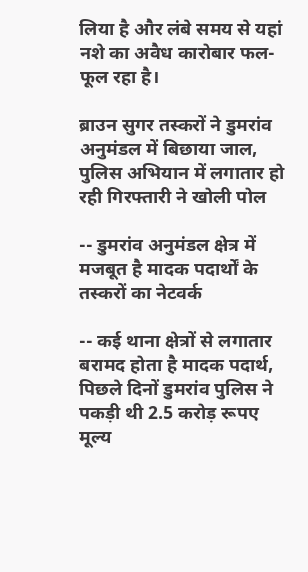लिया है और लंबे समय से यहां नशे का अवैध कारोबार फल-फूल रहा है।

ब्राउन सुगर तस्करों ने डुमरांव अनुमंडल में बिछाया जाल, पुलिस अभियान में लगातार हो रही गिरफ्तारी ने खोली पोल

-- डुमरांव अनुमंडल क्षेत्र में मजबूत है मादक पदार्थों के तस्करों का नेटवर्क

-- कई थाना क्षेत्रों से लगातार बरामद होता है मादक पदार्थ, पिछले दिनों डुमरांव पुलिस ने पकड़ी थी 2.5 करोड़ रूपए मूल्य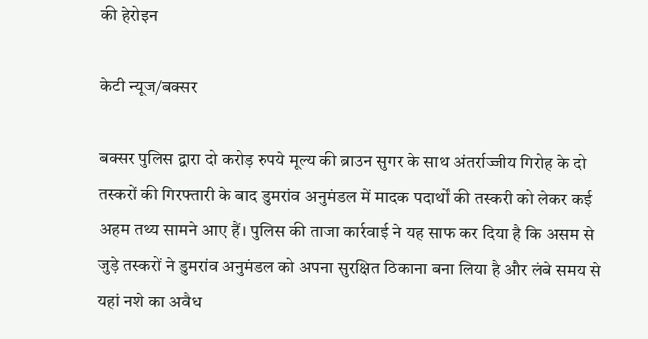की हेरोइन

केटी न्यूज/बक्सर

बक्सर पुलिस द्वारा दो करोड़ रुपये मूल्य की ब्राउन सुगर के साथ अंतर्राज्जीय गिरोह के दो तस्करों की गिरफ्तारी के बाद डुमरांव अनुमंडल में मादक पदार्थों की तस्करी को लेकर कई अहम तथ्य सामने आए हैं। पुलिस की ताजा कार्रवाई ने यह साफ कर दिया है कि असम से जुड़े तस्करों ने डुमरांव अनुमंडल को अपना सुरक्षित ठिकाना बना लिया है और लंबे समय से यहां नशे का अवैध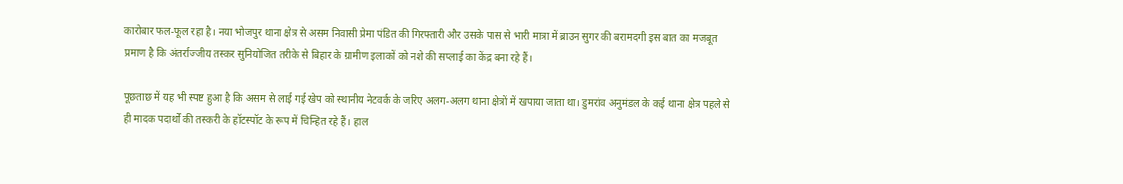कारोबार फल-फूल रहा है। नया भोजपुर थाना क्षेत्र से असम निवासी प्रेमा पंडित की गिरफ्तारी और उसके पास से भारी मात्रा में ब्राउन सुगर की बरामदगी इस बात का मजबूत प्रमाण है कि अंतर्राज्जीय तस्कर सुनियोजित तरीके से बिहार के ग्रामीण इलाकों को नशे की सप्लाई का केंद्र बना रहे हैं।

पूछताछ में यह भी स्पष्ट हुआ है कि असम से लाई गई खेप को स्थानीय नेटवर्क के जरिए अलग-अलग थाना क्षेत्रों में खपाया जाता था। डुमरांव अनुमंडल के कई थाना क्षेत्र पहले से ही मादक पदार्थों की तस्करी के हॉटस्पॉट के रूप में चिन्हित रहे हैं। हाल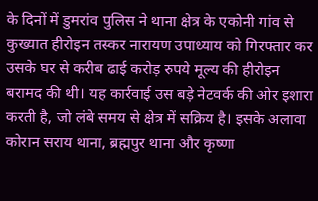के दिनों में डुमरांव पुलिस ने थाना क्षेत्र के एकोनी गांव से कुख्यात हीरोइन तस्कर नारायण उपाध्याय को गिरफ्तार कर उसके घर से करीब ढाई करोड़ रुपये मूल्य की हीरोइन बरामद की थी। यह कार्रवाई उस बड़े नेटवर्क की ओर इशारा करती है, जो लंबे समय से क्षेत्र में सक्रिय है। इसके अलावा कोरान सराय थाना, ब्रह्मपुर थाना और कृष्णा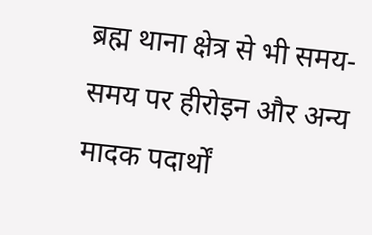ब्रह्म थाना क्षेत्र से भी समय-समय पर हीरोइन और अन्य मादक पदार्थों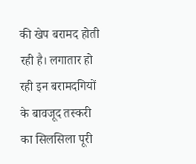की खेप बरामद होती रही है। लगातार हो रही इन बरामदगियों के बावजूद तस्करी का सिलसिला पूरी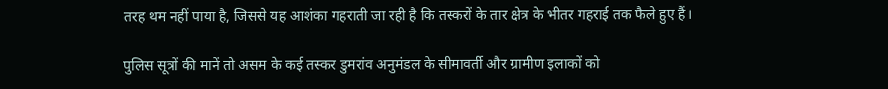तरह थम नहीं पाया है, जिससे यह आशंका गहराती जा रही है कि तस्करों के तार क्षेत्र के भीतर गहराई तक फैले हुए हैं।

पुलिस सूत्रों की मानें तो असम के कई तस्कर डुमरांव अनुमंडल के सीमावर्ती और ग्रामीण इलाकों को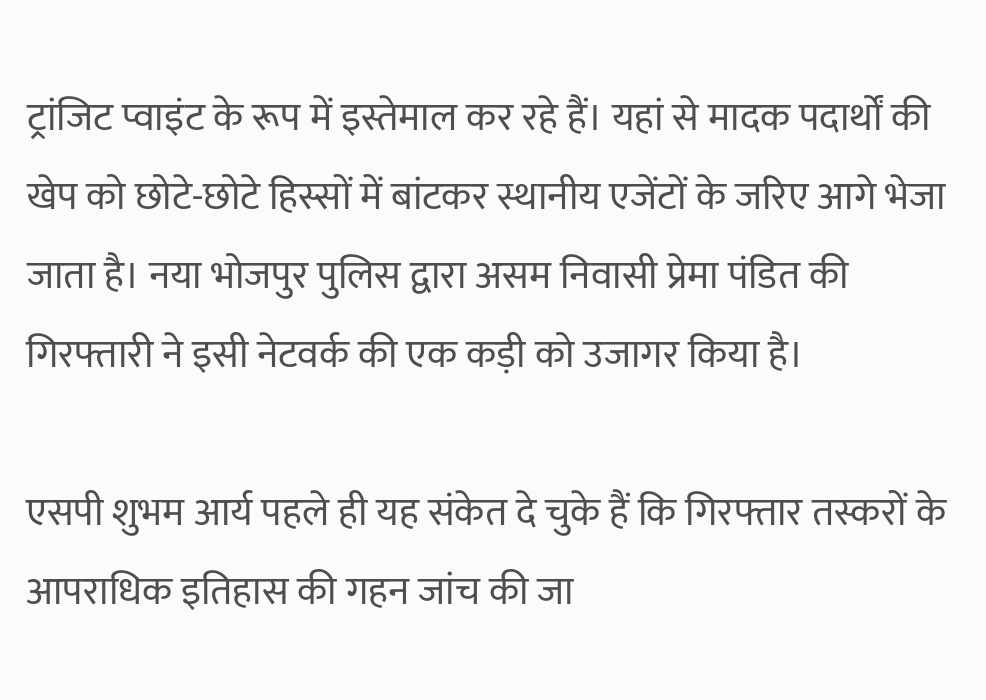ट्रांजिट प्वाइंट के रूप में इस्तेमाल कर रहे हैं। यहां से मादक पदार्थों की खेप को छोटे-छोटे हिस्सों में बांटकर स्थानीय एजेंटों के जरिए आगे भेजा जाता है। नया भोजपुर पुलिस द्वारा असम निवासी प्रेमा पंडित की गिरफ्तारी ने इसी नेटवर्क की एक कड़ी को उजागर किया है।

एसपी शुभम आर्य पहले ही यह संकेत दे चुके हैं कि गिरफ्तार तस्करों के आपराधिक इतिहास की गहन जांच की जा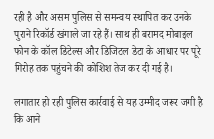रही है और असम पुलिस से समन्वय स्थापित कर उनके पुराने रिकॉर्ड खंगाले जा रहे हैं। साथ ही बरामद मोबाइल फोन के कॉल डिटेल्स और डिजिटल डेटा के आधार पर पूरे गिरोह तक पहुंचने की कोशिश तेज कर दी गई है।

लगातार हो रही पुलिस कार्रवाई से यह उम्मीद जरूर जगी है कि आने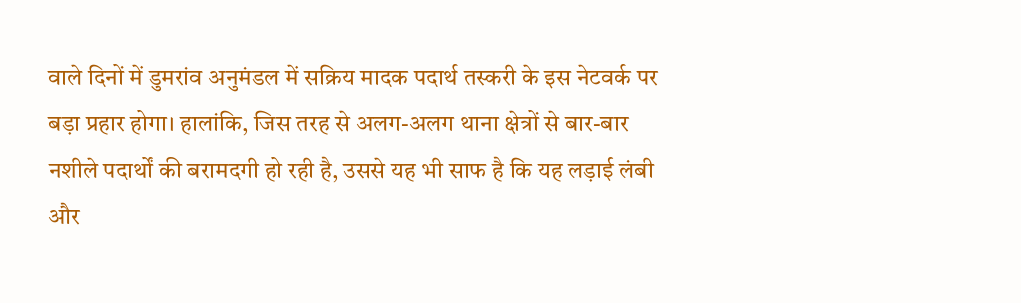वाले दिनों में डुमरांव अनुमंडल में सक्रिय मादक पदार्थ तस्करी के इस नेटवर्क पर बड़ा प्रहार होगा। हालांकि, जिस तरह से अलग-अलग थाना क्षेत्रों से बार-बार नशीले पदार्थों की बरामदगी हो रही है, उससे यह भी साफ है कि यह लड़ाई लंबी और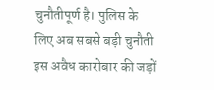चुनौतीपूर्ण है। पुलिस के लिए अब सबसे बड़ी चुनौती इस अवैध कारोबार की जड़ों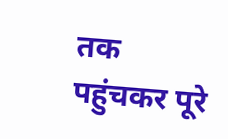तक पहुंचकर पूरे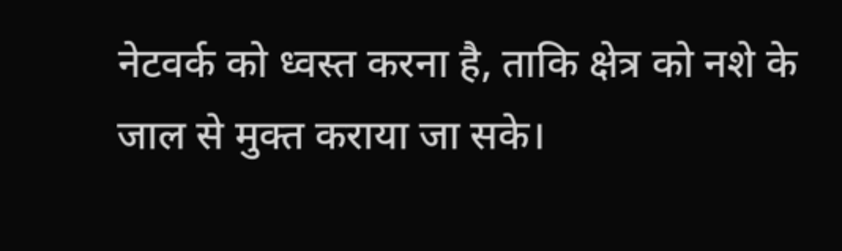नेटवर्क को ध्वस्त करना है, ताकि क्षेत्र को नशे के जाल से मुक्त कराया जा सके।